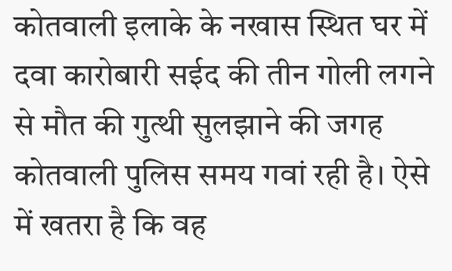कोतवाली इलाके के नखास स्थित घर में दवा कारोबारी सईद की तीन गोली लगने से मौत की गुत्थी सुलझाने की जगह कोतवाली पुलिस समय गवां रही है। ऐसे में खतरा है कि वह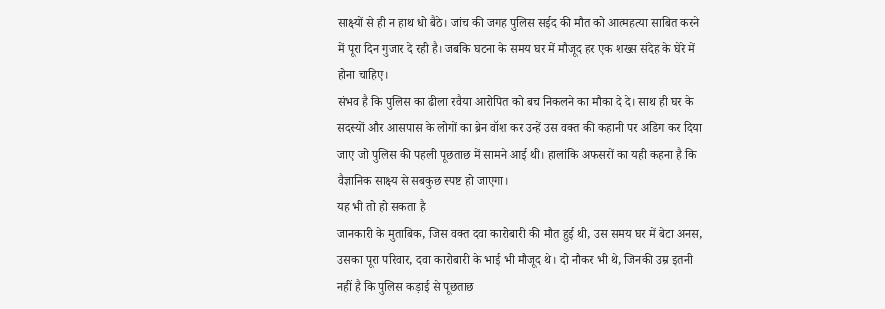साक्ष्यों से ही न हाथ धो बैठे। जांच की जगह पुलिस सईद की मौत को आत्महत्या साबित करने में पूरा दिन गुजार दे रही है। जबकि घटना के समय घर में मौजूद हर एक शख्स संदेह के घेरे में होना चाहिए।
संभव है कि पुलिस का ढीला रवैया आरोपित को बच निकलने का मौका दे दे। साथ ही घर के सदस्यों और आसपास के लोगों का ब्रेन वॉश कर उन्हें उस वक्त की कहानी पर अडिग कर दिया जाए जो पुलिस की पहली पूछताछ में सामने आई थी। हालांकि अफसरों का यही कहना है कि वैज्ञानिक साक्ष्य से सबकुछ स्पष्ट हो जाएगा।
यह भी तो हो सकता है
जानकारी के मुताबिक, जिस वक्त दवा कारोबारी की मौत हुई थी, उस समय घर में बेटा अनस, उसका पूरा परिवार, दवा कारोबारी के भाई भी मौजूद थे। दो नौकर भी थे, जिनकी उम्र इतनी नहीं है कि पुलिस कड़ाई से पूछताछ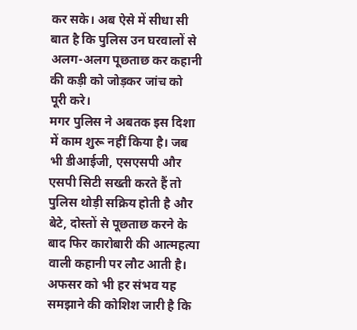कर सके। अब ऐसे में सीधा सी बात है कि पुलिस उन घरवालों से अलग-अलग पूछताछ कर कहानी की कड़ी को जोड़कर जांच को पूरी करे।
मगर पुलिस ने अबतक इस दिशा में काम शुरू नहीं किया है। जब भी डीआईजी, एसएसपी और एसपी सिटी सख्ती करते हैं तो पुलिस थोड़ी सक्रिय होती है और बेटे, दोस्तों से पूछताछ करने के बाद फिर कारोबारी की आत्महत्या वाली कहानी पर लौट आती है। अफसर को भी हर संभव यह समझाने की कोशिश जारी है कि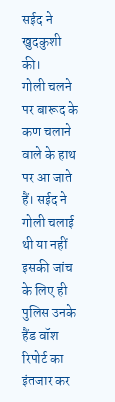सईद ने खुदकुशी की।
गोली चलने पर बारूद के कण चलाने वाले के हाथ पर आ जाते हैं। सईद ने गोली चलाई थी या नहीं इसकी जांच के लिए ही पुलिस उनके हैंड वॉश रिपोर्ट का इंतजार कर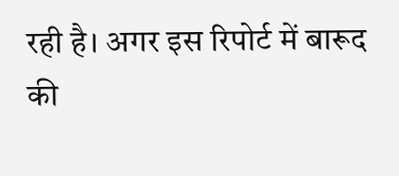रही है। अगर इस रिपोर्ट में बारूद की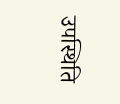उपस्थिति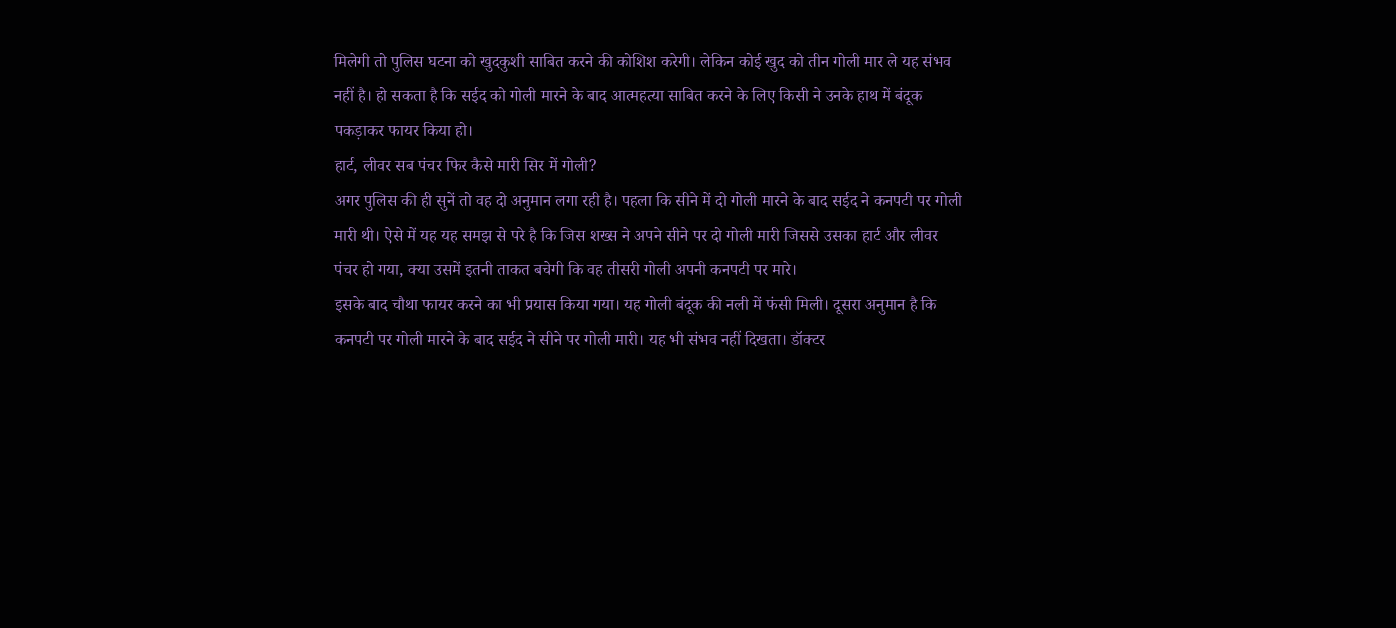मिलेगी तो पुलिस घटना को खुदकुशी साबित करने की कोशिश करेगी। लेकिन कोई खुद को तीन गोली मार ले यह संभव नहीं है। हो सकता है कि सईद को गोली मारने के बाद आत्महत्या साबित करने के लिए किसी ने उनके हाथ में बंदूक पकड़ाकर फायर किया हो।
हार्ट, लीवर सब पंचर फिर कैसे मारी सिर में गोली?
अगर पुलिस की ही सुनें तो वह दो अनुमान लगा रही है। पहला कि सीने में दो गोली मारने के बाद सईद ने कनपटी पर गोली मारी थी। ऐसे में यह यह समझ से परे है कि जिस शख्स ने अपने सीने पर दो गोली मारी जिससे उसका हार्ट और लीवर पंचर हो गया, क्या उसमें इतनी ताकत बचेगी कि वह तीसरी गोली अपनी कनपटी पर मारे।
इसके बाद चौथा फायर करने का भी प्रयास किया गया। यह गोली बंदूक की नली में फंसी मिली। दूसरा अनुमान है कि कनपटी पर गोली मारने के बाद सईद ने सीने पर गोली मारी। यह भी संभव नहीं दिखता। डॉक्टर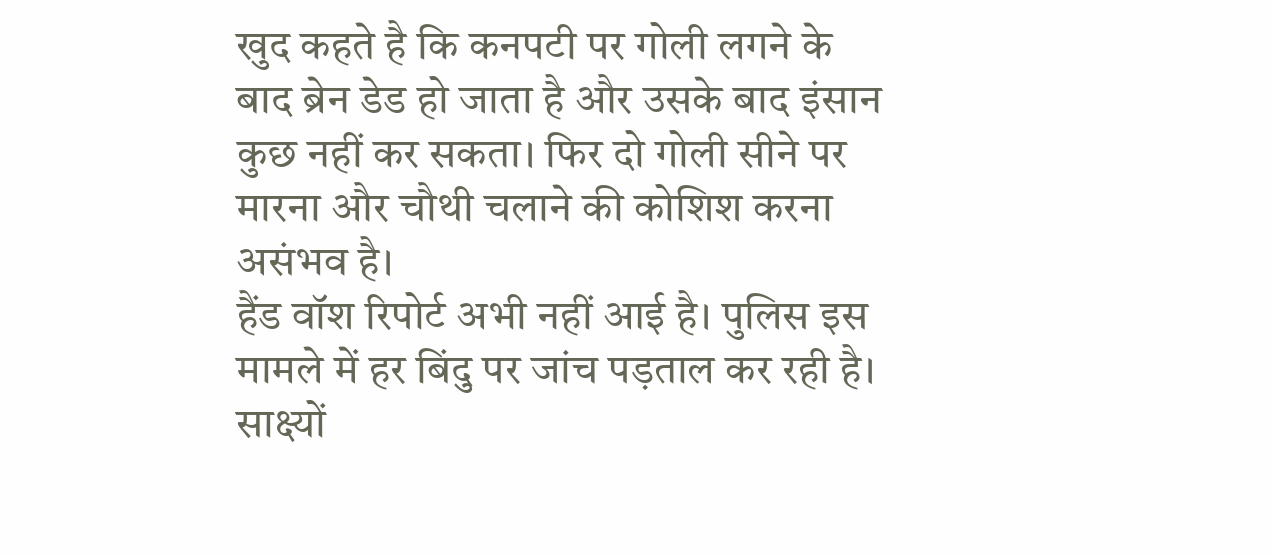खुद कहते है कि कनपटी पर गोली लगने के बाद ब्रेन डेड हो जाता है और उसके बाद इंसान कुछ नहीं कर सकता। फिर दो गोली सीने पर मारना और चौथी चलाने की कोशिश करना असंभव है।
हैंड वॉश रिपोर्ट अभी नहीं आई है। पुलिस इस मामले में हर बिंदु पर जांच पड़ताल कर रही है। साक्ष्यों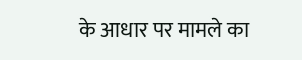के आधार पर मामले का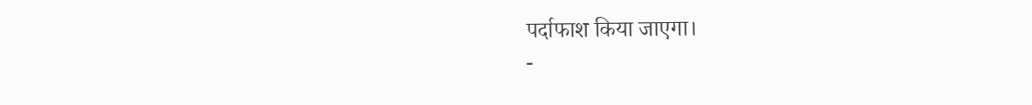पर्दाफाश किया जाएगा।
-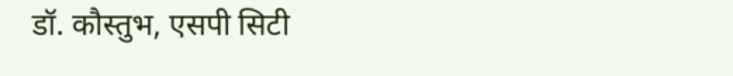डॉ. कौस्तुभ, एसपी सिटी